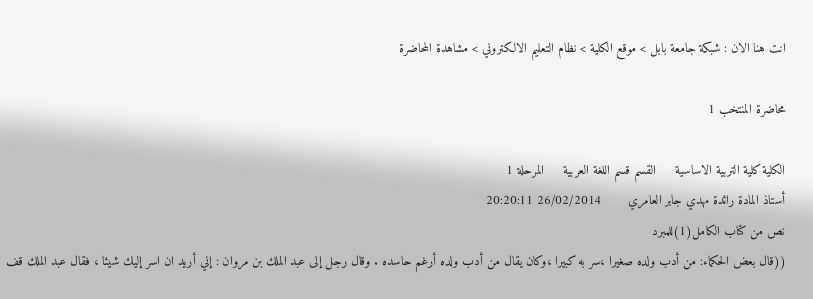انت هنا الان : شبكة جامعة بابل > موقع الكلية > نظام التعليم الالكتروني > مشاهدة المحاضرة

محاضرة المنتخب 1

الكلية كلية التربية الاساسية     القسم قسم اللغة العربية     المرحلة 1
أستاذ المادة رائدة مهدي جابر العامري       26/02/2014 20:20:11
نص من كتاب الكامل(1)للمبرد
((قال بعض الحكماء: من أدب ولده صغيرا ،سر به كبيرا ،وكان يقال من أدب ولده أرغم حاسده . وقال رجل إلى عبد الملك بن مروان : إني أريد ان اسر إليك شيئا ، فقال عبد الملك قف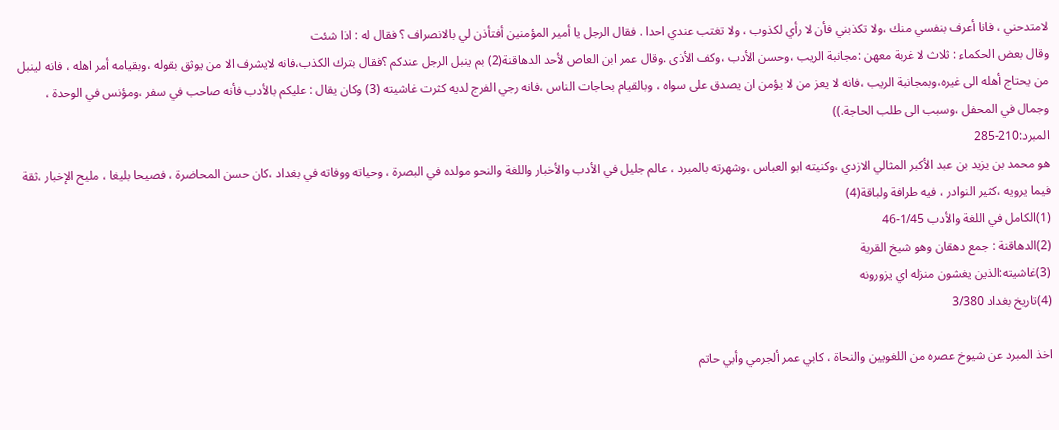لامتدحني ، فانا أعرف بنفسي منك ،ولا تكذبني فأن لا رأي لكذوب ، ولا تغتب عندي احدا . فقال الرجل يا أمير المؤمنين أفتأذن لي بالانصراف ؟ فقال له : اذا شئت
وقال بعض الحكماء : ثلاث لا غربة معهن :مجانبة الريب ،وحسن الأدب ،وكف الأذى .وقال عمر ابن العاص لأحد الدهاقنة(2) بم ينبل الرجل عندكم ؟فقال بترك الكذب،فانه لايشرف الا من يوثق بقوله ،وبقيامه أمر اهله ، فانه لينبل من يحتاج أهله الى غيره،وبمجانبة الريب ،فانه لا يعز من لا يؤمن ان يصدق على سواه ، وبالقيام بحاجات الناس ،فانه رجي الفرج لديه كثرت غاشيته (3) وكان يقال : عليكم بالأدب فأنه صاحب في سفر ،ومؤنس في الوحدة ، وجمال في المحفل ،وسبب الى طلب الحاجة.))
المبرد:210-285
هو محمد بن يزيد بن عبد الأكبر المثالي الازدي ،وكنيته ابو العباس ،وشهرته بالمبرد ، عالم جليل في الأدب والأخبار واللغة والنحو مولده في البصرة ، وحياته ووفاته في بغداد ،كان حسن المحاضرة ، فصيحا بليغا ، مليح الإخبار ،ثقة فيما يرويه ،كثير النوادر ، فيه طرافة ولباقة(4)
(1)الكامل في اللغة والأدب 1/45-46
(2)الدهاقنة : جمع دهقان وهو شيخ القرية
(3)غاشيته:الذين يغشون منزله اي يزورونه
(4)تاريخ بغداد 3/380

اخذ المبرد عن شيوخ عصره من اللغويين والنحاة ، كابي عمر ألجرمي وأبي حاتم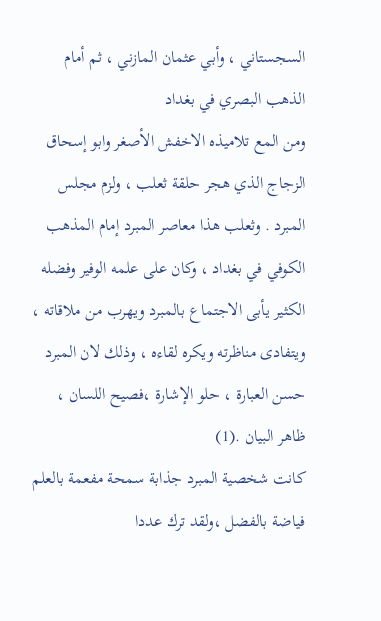السجستاني ، وأبي عثمان المازني ، ثم أمام الذهب البصري في بغداد
ومن المع تلاميذه الاخفش الأصغر وابو إسحاق الزجاج الذي هجر حلقة ثعلب ، ولزم مجلس المبرد . وثعلب هذا معاصر المبرد إمام المذهب الكوفي في بغداد ، وكان على علمه الوفير وفضله الكثير يأبى الاجتماع بالمبرد ويهرب من ملاقاته ، ويتفادى مناظرته ويكره لقاءه ، وذلك لان المبرد حسن العبارة ، حلو الإشارة ،فصيح اللسان ، ظاهر البيان .(1)
كانت شخصية المبرد جذابة سمحة مفعمة بالعلم فياضة بالفضل ،ولقد ترك عددا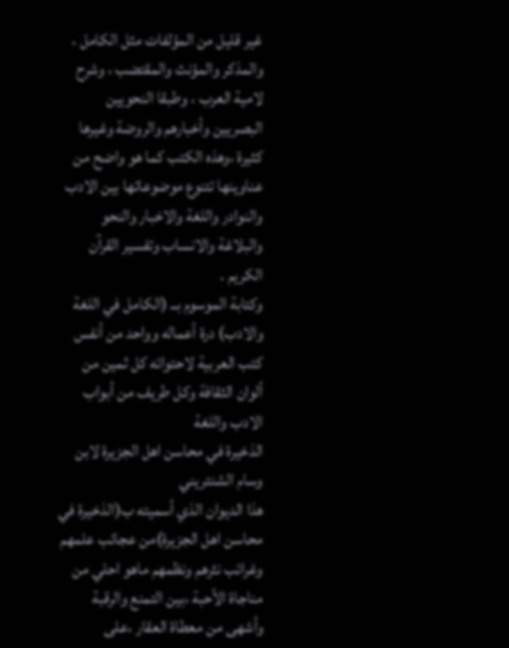غير قليل من المؤلفات مثل الكامل ، والمذكر والمؤنث والمقتضب ، وشرح لامية العرب ، وطبقا النحويين البصريين وأخبارهم والروضة وغيرها كثيرة ،وهذه الكتب كما هو واضح من عناوينها تتنوع موضوعاتها بين الادب والنوادر واللغة والاخبار والنحو والبلاغة والانساب وتفسير القرآن الكريم .
وكتابة الموسوم بــ (الكامل في اللغة والادب) درة أعماله وواحد من أنفس كتب العربية لاحتوائه كل ثمين من ألوان الثقافة وكل طريف من أبواب الادب واللغة
الذخيرة في محاسن اهل الجزيرة لابن وسام الشنتريني
هذا الديوان الذي أسميته ب(الذخيرة في محاسن اهل الجزيرة)من عجائب علمهم وغرائب نثرهم ونظمهم ماهو احلي من مناجاة الأحبة ،بين التمنع والرقبة وأشهى من معطاة العقار ،على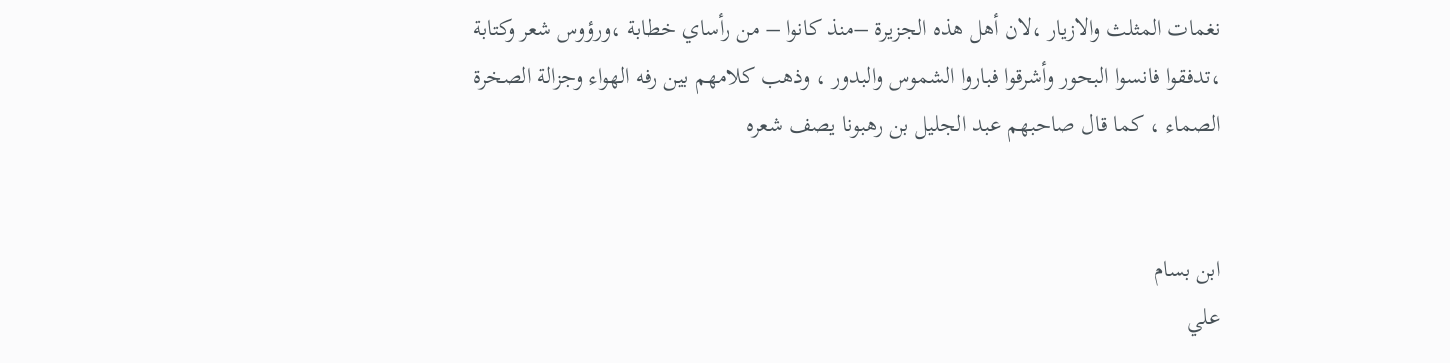نغمات المثلث والازيار ،لان أهل هذه الجزيرة –منذ كانوا – من رأساي خطابة ،ورؤوس شعر وكتابة ،تدفقوا فانسوا البحور وأشرقوا فباروا الشموس والبدور ، وذهب كلامهم بين رفه الهواء وجزالة الصخرة الصماء ، كما قال صاحبهم عبد الجليل بن رهبونا يصف شعره


ابن بسام
علي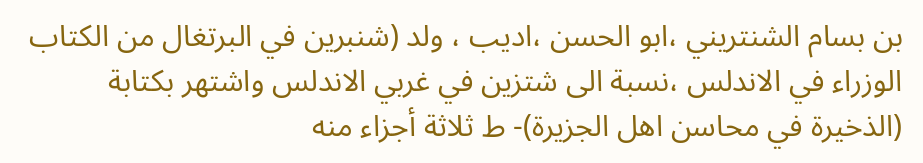بن بسام الشنتريني ،ابو الحسن ،اديب ، ولد (شنبرين في البرتغال من الكتاب الوزراء في الاندلس ،نسبة الى شتزين في غربي الاندلس واشتهر بكتابة (الذخيرة في محاسن اهل الجزيرة)- ط ثلاثة أجزاء منه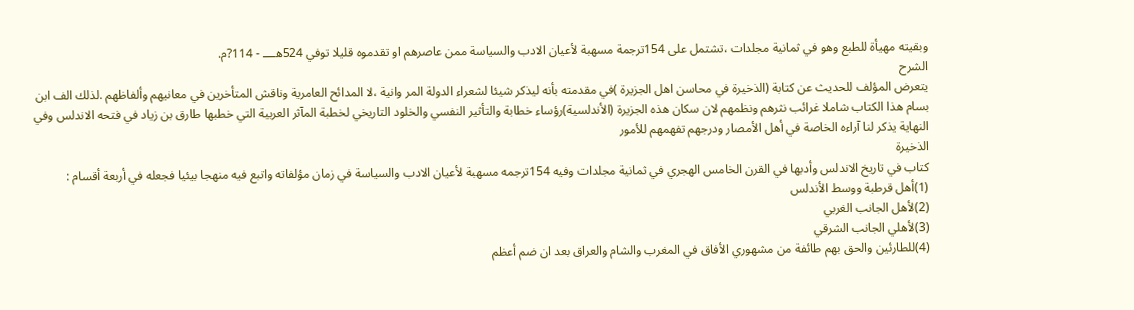وبقيته مهيأة للطبع وهو في ثمانية مجلدات ،تشتمل على 154ترجمة مسهبة لأعيان الادب والسياسة ممن عاصرهم او تقدموه قليلا توفي 524هــــ - 114?م.
الشرح
يتعرض المؤلف للحديث عن كتابة (الذخيرة في محاسن اهل الجزيرة )في مقدمته بأنه ليذكر شيئا لشعراء الدولة المر وانية ،لا المدائح العامرية وناقش المتأخرين في معانيهم وألفاظهم .لذلك الف ابن بسام هذا الكتاب شاملا غرائب نثرهم ونظمهم لان سكان هذه الجزيرة (الأندلسية)رؤساء خطابة والتأثير النفسي والخلود التاريخي لخطبة المآثر العربية التي خطبها طارق بن زياد في فتحه الاندلس وفي النهاية يذكر لنا آراءه الخاصة في أهل الأمصار ودرجهم تفهمهم للأمور
الذخيرة
كتاب في تاريخ الاندلس وأدبها في القرن الخامس الهجري في ثمانية مجلدات وفيه 154ترجمه مسهبة لأعيان الادب والسياسة في زمان مؤلفاته واتبع فيه منهجا بيئيا فجعله في أربعة أقسام :
(1)أهل قرطبة ووسط الأندلس
(2)لأهل الجانب الغربي
(3)لأهلي الجانب الشرقي
(4)للطارئين والحق بهم طائفة من مشهوري الأفاق في المغرب والشام والعراق بعد ان ضم أعظم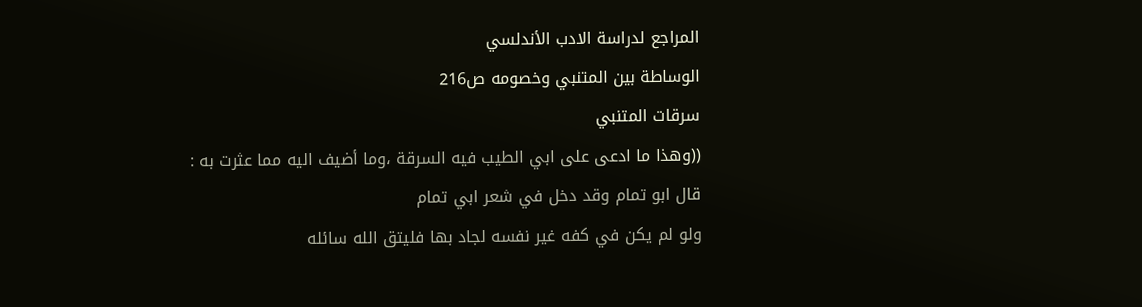المراجع لدراسة الادب الأندلسي
الوساطة بين المتنبي وخصومه ص216
سرقات المتنبي
((وهذا ما ادعى على ابي الطيب فيه السرقة ،وما أضيف اليه مما عثرت به :
قال ابو تمام وقد دخل في شعر ابي تمام
ولو لم يكن في كفه غير نفسه لجاد بها فليتق الله سائله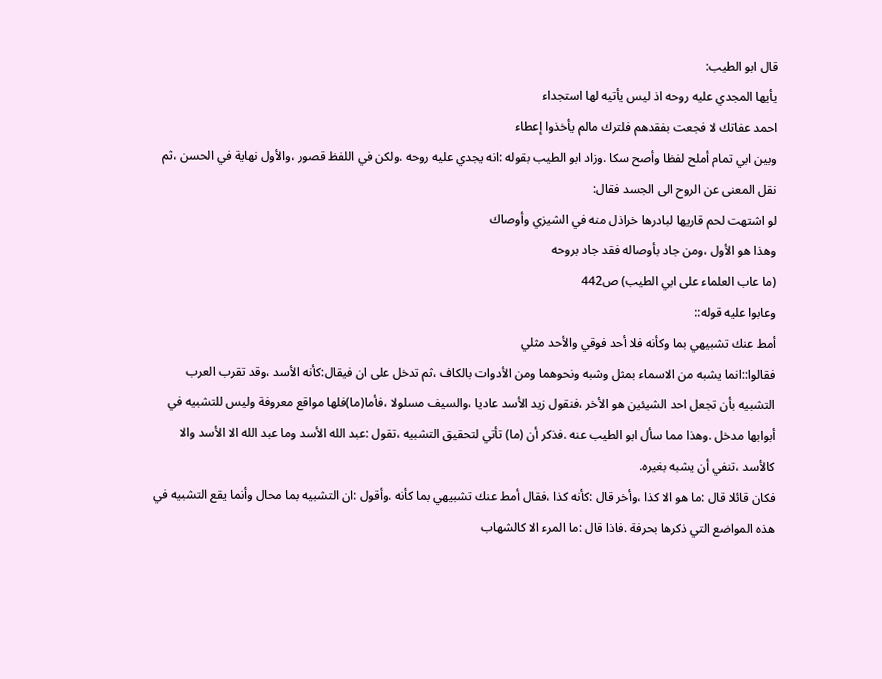قال ابو الطيب:
يأيها المجدي عليه روحه اذ ليس يأتيه لها استجداء
احمد عفاتك لا فجعت بفقدهم فلترك مالم يأخذوا إعطاء
وبين ابي تمام أملح لفظا وأصح سكا .وزاد ابو الطيب بقوله :انه يجدي عليه روحه .ولكن في اللفظ قصور ،والأول نهاية في الحسن ،ثم نقل المعنى عن الروح الى الجسد فقال:
لو اشتهت لحم قاريها لبادرها خراذل منه في الشيزي وأوصاك
وهذا هو الأول ،ومن جاد بأوصاله فقد جاد بروحه
(ما عاب العلماء على ابي الطيب) ص442
وعابوا عليه قوله::
أمط عنك تشبيهي بما وكأنه فلا أحد فوقي والأحد مثلي
فقالوا::انما يشبه من الاسماء بمثل وشبه ونحوهما ومن الأدوات بالكاف ،ثم تدخل على ان فيقال:كأنه الأسد ،وقد تقرب العرب التشبيه بأن تجعل احد الشيئين هو الأخر ،فنقول زيد الأسد عاديا ،والسيف مسلولا ،فأما(ما)فلها مواقع معروفة وليس للتشبيه في أبوابها مدخل .وهذا مما سأل ابو الطيب عنه .فذكر أن (ما) تأتي لتحقيق التشبيه ،تقول :عبد الله الأسد وما عبد الله الا الأسد والا كالأسد ،تنفي أن يشبه بغيره.
فكان قائلا قال :ما هو الا كذا ،وأخر قال :كأنه كذا ،فقال أمط عنك تشبيهي بما كأنه .وأقول :ان التشبيه بما محال وأنما يقع التشبيه في هذه المواضع التي ذكرها بحرفة .فاذا قال :ما المرء الا كالشهاب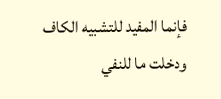فإنما المفيد للتشبيه الكاف ودخلت ما للنفي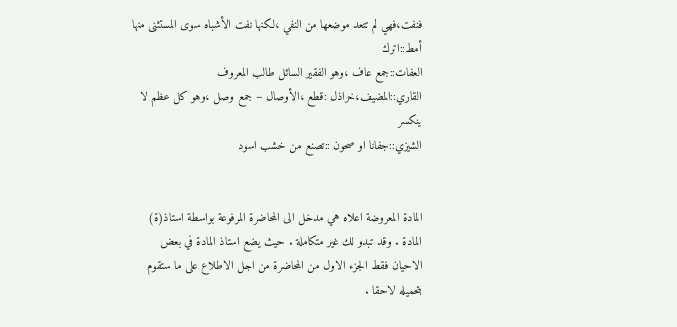فنفت،فهي لم تتعد موضعها من النفي ،لكنها نفت الأشباه سوى المستثنى منها
أمط::اترك
العفات::جمع عاف ،وهو الفقير السائل طالب المعروف
القاري::المضيف،خراذل :قطع ،الأوصال – جمع وصل ،وهو كل عظم لا ينكسر
الشيزي::جفانا او صحون ::تصنع من خشب اسود


المادة المعروضة اعلاه هي مدخل الى المحاضرة المرفوعة بواسطة استاذ(ة) المادة . وقد تبدو لك غير متكاملة . حيث يضع استاذ المادة في بعض الاحيان فقط الجزء الاول من المحاضرة من اجل الاطلاع على ما ستقوم بتحميله لاحقا .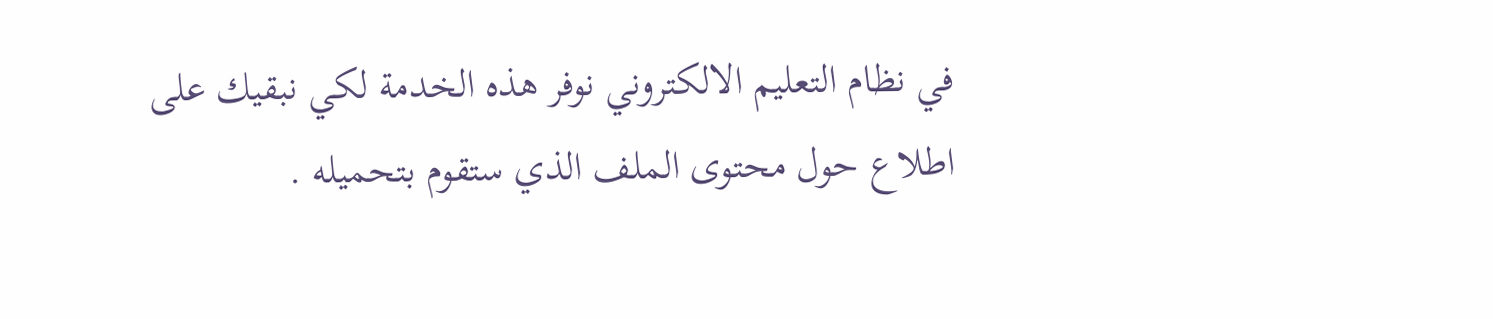في نظام التعليم الالكتروني نوفر هذه الخدمة لكي نبقيك على اطلاع حول محتوى الملف الذي ستقوم بتحميله .